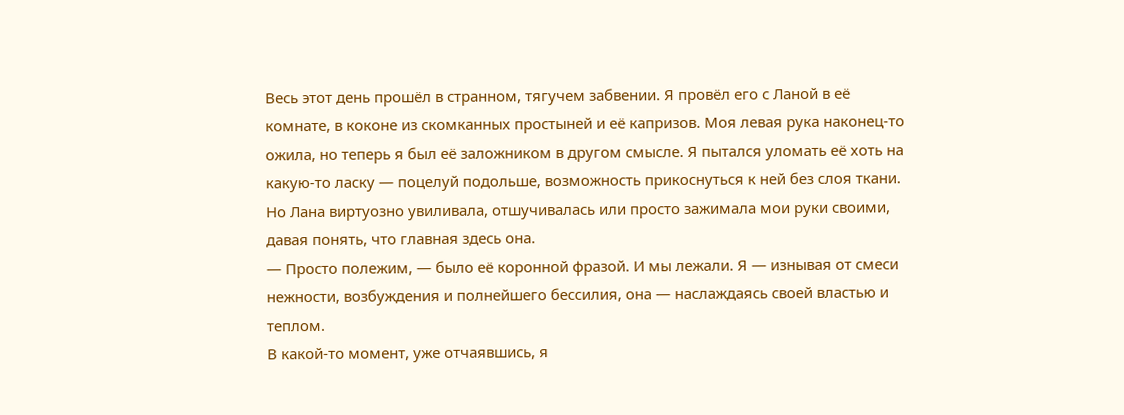Весь этот день прошёл в странном, тягучем забвении. Я провёл его с Ланой в её комнате, в коконе из скомканных простыней и её капризов. Моя левая рука наконец-то ожила, но теперь я был её заложником в другом смысле. Я пытался уломать её хоть на какую-то ласку — поцелуй подольше, возможность прикоснуться к ней без слоя ткани. Но Лана виртуозно увиливала, отшучивалась или просто зажимала мои руки своими, давая понять, что главная здесь она.
— Просто полежим, — было её коронной фразой. И мы лежали. Я — изнывая от смеси нежности, возбуждения и полнейшего бессилия, она — наслаждаясь своей властью и теплом.
В какой-то момент, уже отчаявшись, я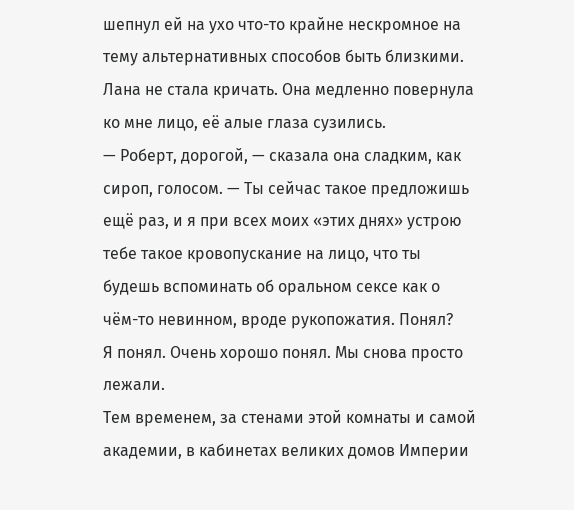шепнул ей на ухо что-то крайне нескромное на тему альтернативных способов быть близкими. Лана не стала кричать. Она медленно повернула ко мне лицо, её алые глаза сузились.
— Роберт, дорогой, — сказала она сладким, как сироп, голосом. — Ты сейчас такое предложишь ещё раз, и я при всех моих «этих днях» устрою тебе такое кровопускание на лицо, что ты будешь вспоминать об оральном сексе как о чём-то невинном, вроде рукопожатия. Понял?
Я понял. Очень хорошо понял. Мы снова просто лежали.
Тем временем, за стенами этой комнаты и самой академии, в кабинетах великих домов Империи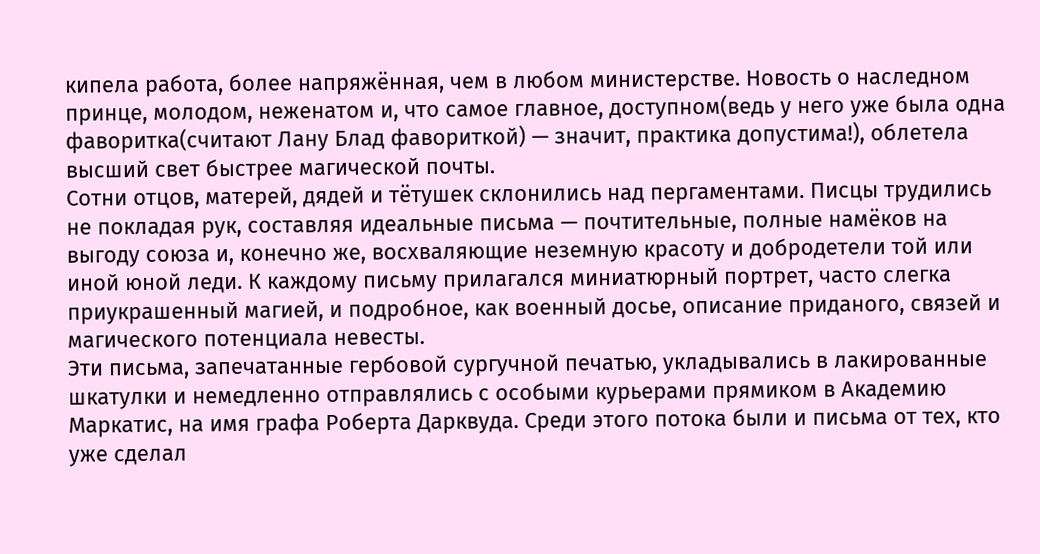кипела работа, более напряжённая, чем в любом министерстве. Новость о наследном принце, молодом, неженатом и, что самое главное, доступном(ведь у него уже была одна фаворитка(считают Лану Блад фавориткой) — значит, практика допустима!), облетела высший свет быстрее магической почты.
Сотни отцов, матерей, дядей и тётушек склонились над пергаментами. Писцы трудились не покладая рук, составляя идеальные письма — почтительные, полные намёков на выгоду союза и, конечно же, восхваляющие неземную красоту и добродетели той или иной юной леди. К каждому письму прилагался миниатюрный портрет, часто слегка приукрашенный магией, и подробное, как военный досье, описание приданого, связей и магического потенциала невесты.
Эти письма, запечатанные гербовой сургучной печатью, укладывались в лакированные шкатулки и немедленно отправлялись с особыми курьерами прямиком в Академию Маркатис, на имя графа Роберта Дарквуда. Среди этого потока были и письма от тех, кто уже сделал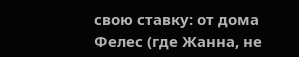свою ставку: от дома Фелес (где Жанна, не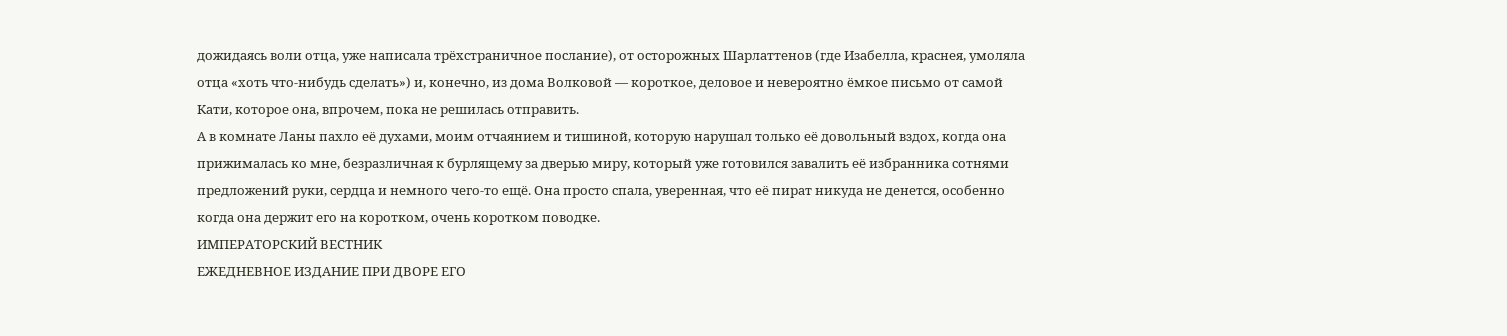дожидаясь воли отца, уже написала трёхстраничное послание), от осторожных Шарлаттенов (где Изабелла, краснея, умоляла отца «хоть что-нибудь сделать») и, конечно, из дома Волковой — короткое, деловое и невероятно ёмкое письмо от самой Кати, которое она, впрочем, пока не решилась отправить.
А в комнате Ланы пахло её духами, моим отчаянием и тишиной, которую нарушал только её довольный вздох, когда она прижималась ко мне, безразличная к бурлящему за дверью миру, который уже готовился завалить её избранника сотнями предложений руки, сердца и немного чего-то ещё. Она просто спала, уверенная, что её пират никуда не денется, особенно когда она держит его на коротком, очень коротком поводке.
ИМПЕРАТОРСКИЙ ВЕСТНИК
ЕЖЕДНЕВНОЕ ИЗДАНИЕ ПРИ ДВОРЕ ЕГО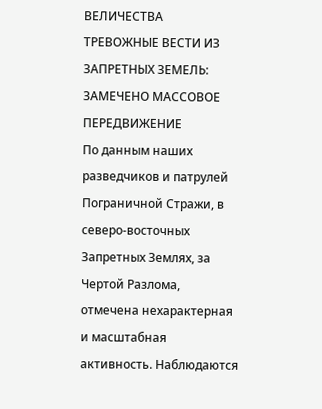ВЕЛИЧЕСТВА
ТРЕВОЖНЫЕ ВЕСТИ ИЗ ЗАПРЕТНЫХ ЗЕМЕЛЬ: ЗАМЕЧЕНО МАССОВОЕ ПЕРЕДВИЖЕНИЕ
По данным наших разведчиков и патрулей Пограничной Стражи, в северо-восточных Запретных Землях, за Чертой Разлома, отмечена нехарактерная и масштабная активность. Наблюдаются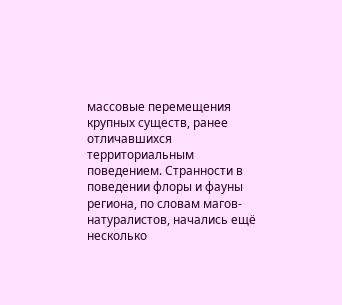массовые перемещения крупных существ, ранее отличавшихся территориальным поведением. Странности в поведении флоры и фауны региона, по словам магов-натуралистов, начались ещё несколько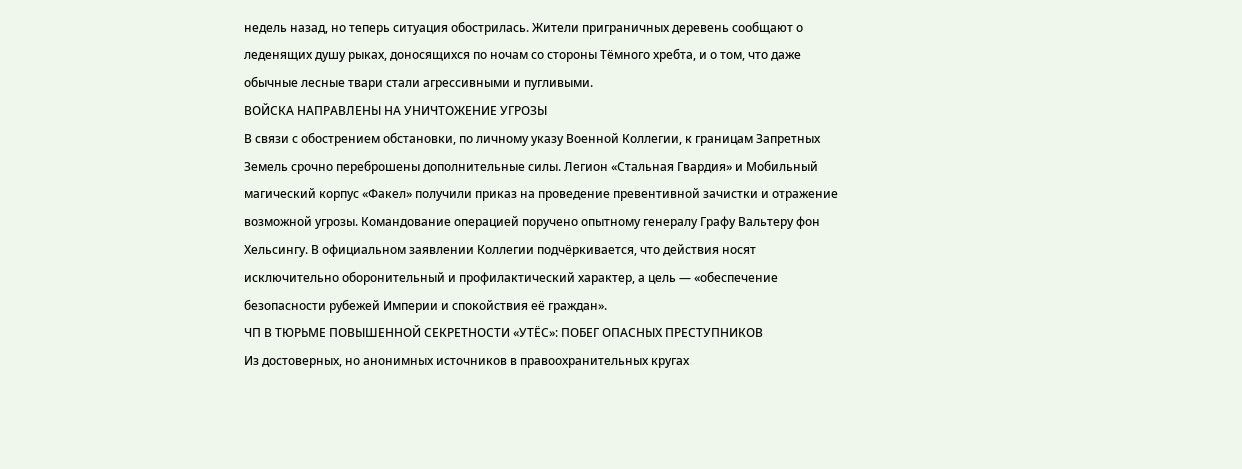недель назад, но теперь ситуация обострилась. Жители приграничных деревень сообщают о леденящих душу рыках, доносящихся по ночам со стороны Тёмного хребта, и о том, что даже обычные лесные твари стали агрессивными и пугливыми.
ВОЙСКА НАПРАВЛЕНЫ НА УНИЧТОЖЕНИЕ УГРОЗЫ
В связи с обострением обстановки, по личному указу Военной Коллегии, к границам Запретных Земель срочно переброшены дополнительные силы. Легион «Стальная Гвардия» и Мобильный магический корпус «Факел» получили приказ на проведение превентивной зачистки и отражение возможной угрозы. Командование операцией поручено опытному генералу Графу Вальтеру фон Хельсингу. В официальном заявлении Коллегии подчёркивается, что действия носят исключительно оборонительный и профилактический характер, а цель — «обеспечение безопасности рубежей Империи и спокойствия её граждан».
ЧП В ТЮРЬМЕ ПОВЫШЕННОЙ СЕКРЕТНОСТИ «УТЁС»: ПОБЕГ ОПАСНЫХ ПРЕСТУПНИКОВ
Из достоверных, но анонимных источников в правоохранительных кругах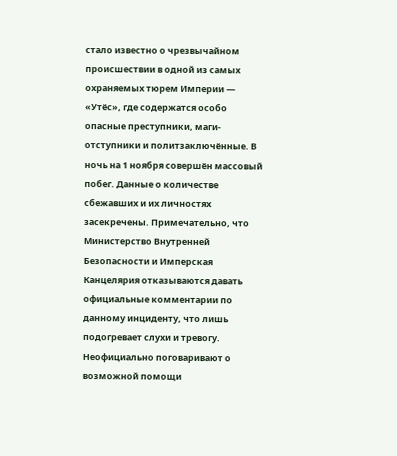стало известно о чрезвычайном происшествии в одной из самых охраняемых тюрем Империи — «Утёс», где содержатся особо опасные преступники, маги-отступники и политзаключённые. В ночь на 1 ноября совершён массовый побег. Данные о количестве сбежавших и их личностях засекречены. Примечательно, что Министерство Внутренней Безопасности и Имперская Канцелярия отказываются давать официальные комментарии по данному инциденту, что лишь подогревает слухи и тревогу. Неофициально поговаривают о возможной помощи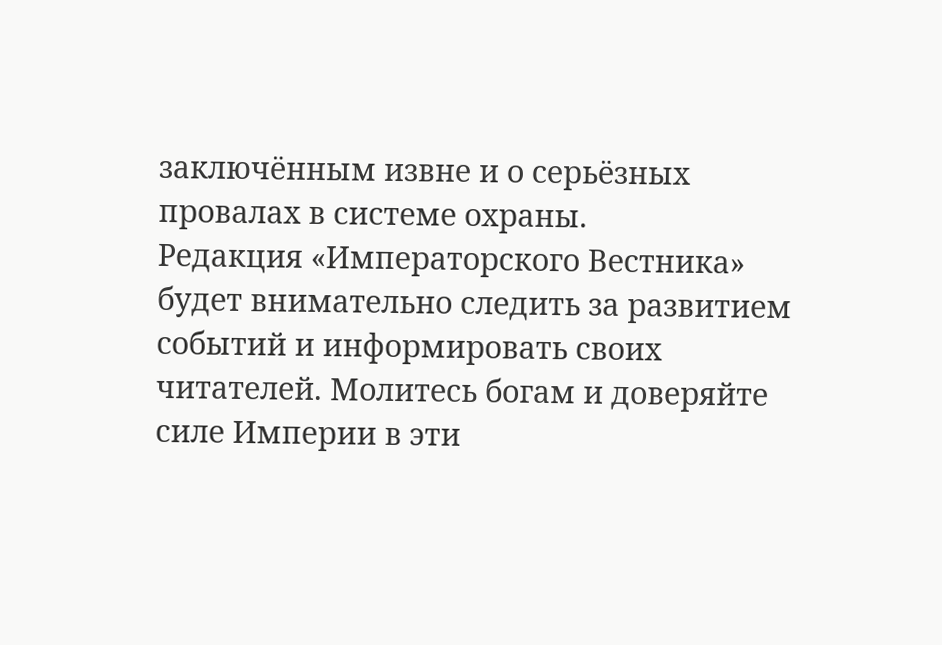заключённым извне и о серьёзных провалах в системе охраны.
Редакция «Императорского Вестника» будет внимательно следить за развитием событий и информировать своих читателей. Молитесь богам и доверяйте силе Империи в эти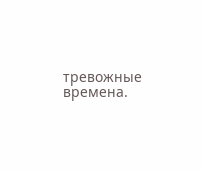тревожные времена.